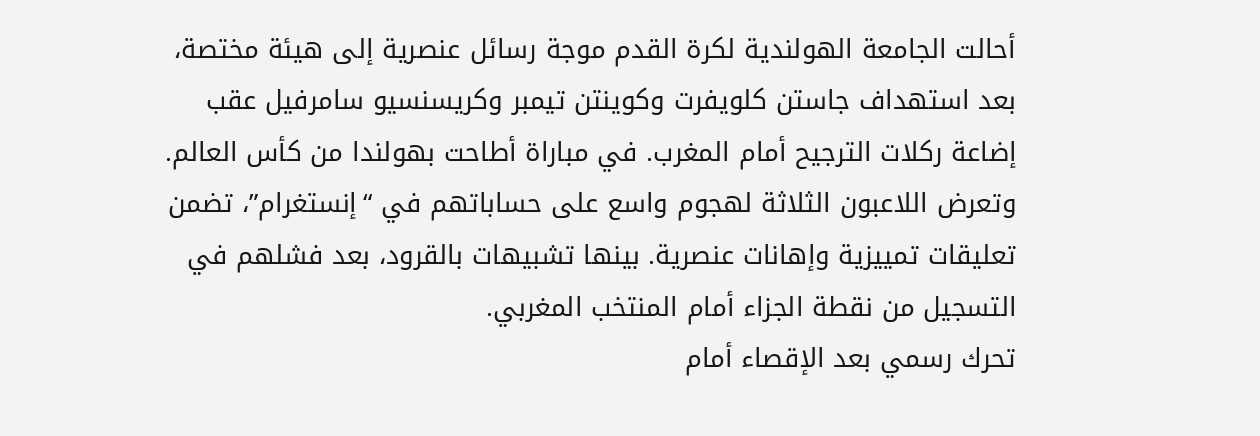أحالت الجامعة الهولندية لكرة القدم موجة رسائل عنصرية إلى هيئة مختصة، بعد استهداف جاستن كلويفرت وكوينتن تيمبر وكريسنسيو سامرفيل عقب إضاعة ركلات الترجيح أمام المغرب. في مباراة أطاحت بهولندا من كأس العالم.
وتعرض اللاعبون الثلاثة لهجوم واسع على حساباتهم في “إنستغرام”، تضمن تعليقات تمييزية وإهانات عنصرية. بينها تشبيهات بالقرود، بعد فشلهم في التسجيل من نقطة الجزاء أمام المنتخب المغربي.
تحرك رسمي بعد الإقصاء أمام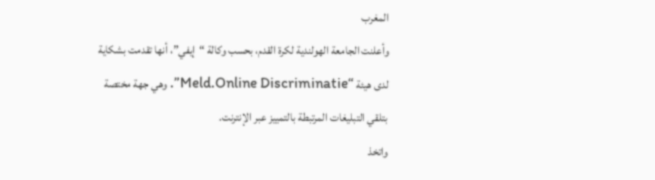المغرب
وأعلنت الجامعة الهولندية لكرة القدم، بحسب وكالة “إيفي”، أنها تقدمت بشكاية لدى هيئة “Meld.Online Discriminatie”. وهي جهة مختصة بتلقي التبليغات المرتبطة بالتمييز عبر الإنترنت.
واتخذ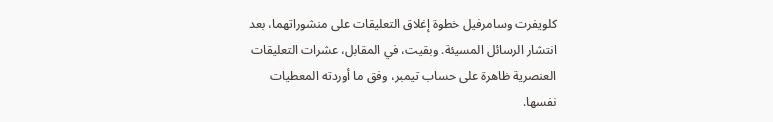كلويفرت وسامرفيل خطوة إغلاق التعليقات على منشوراتهما، بعد انتشار الرسائل المسيئة. وبقيت، في المقابل، عشرات التعليقات العنصرية ظاهرة على حساب تيمبر، وفق ما أوردته المعطيات نفسها.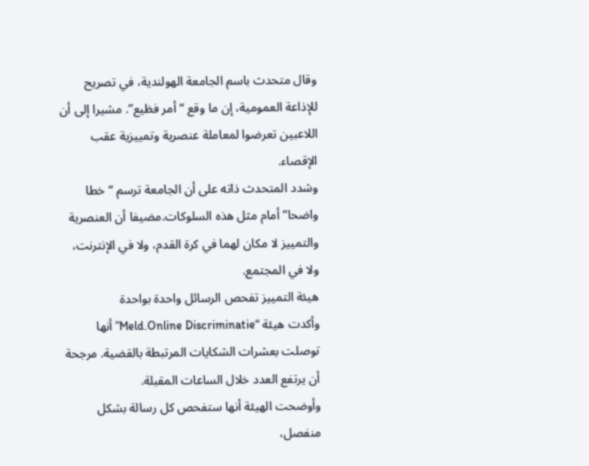وقال متحدث باسم الجامعة الهولندية، في تصريح للإذاعة العمومية، إن ما وقع “أمر فظيع”. مشيرا إلى أن اللاعبين تعرضوا لمعاملة عنصرية وتمييزية عقب الإقصاء.
وشدد المتحدث ذاته على أن الجامعة ترسم “خطا واضحا” أمام مثل هذه السلوكات.مضيفا أن العنصرية والتمييز لا مكان لهما في كرة القدم، ولا في الإنترنت، ولا في المجتمع.
هيئة التمييز تفحص الرسائل واحدة بواحدة
وأكدت هيئة “Meld.Online Discriminatie” أنها توصلت بعشرات الشكايات المرتبطة بالقضية. مرجحة أن يرتفع العدد خلال الساعات المقبلة.
وأوضحت الهيئة أنها ستفحص كل رسالة بشكل منفصل،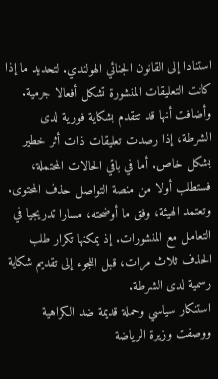استنادا إلى القانون الجنائي الهولندي. لتحديد ما إذا كانت التعليقات المنشورة تشكل أفعالا جرمية.
وأضافت أنها قد تتقدم بشكاية فورية لدى الشرطة، إذا رصدت تعليقات ذات أثر خطير بشكل خاص. أما في باقي الحالات المحتملة، فستطلب أولا من منصة التواصل حذف المحتوى.
وتعتمد الهيئة، وفق ما أوضحته، مسارا تدريجيا في التعامل مع المنشورات. إذ يمكنها تكرار طلب الحذف ثلاث مرات، قبل اللجوء إلى تقديم شكاية رسمية لدى الشرطة.
استنكار سياسي وحملة قديمة ضد الكراهية
ووصفت وزيرة الرياضة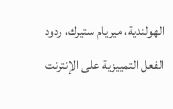الهولندية، ميريام ستيرك، ردود الفعل التمييزية على الإنترنت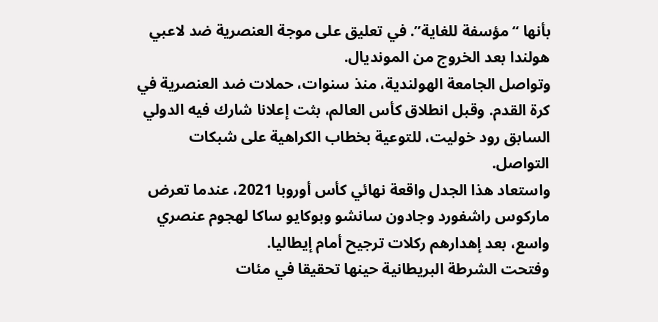بأنها “مؤسفة للغاية”. في تعليق على موجة العنصرية ضد لاعبي هولندا بعد الخروج من المونديال.
وتواصل الجامعة الهولندية، منذ سنوات، حملات ضد العنصرية في كرة القدم. وقبل انطلاق كأس العالم، بثت إعلانا شارك فيه الدولي السابق رود خوليت، للتوعية بخطاب الكراهية على شبكات التواصل.
واستعاد هذا الجدل واقعة نهائي كأس أوروبا 2021، عندما تعرض ماركوس راشفورد وجادون سانشو وبوكايو ساكا لهجوم عنصري واسع، بعد إهدارهم ركلات ترجيح أمام إيطاليا.
وفتحت الشرطة البريطانية حينها تحقيقا في مئات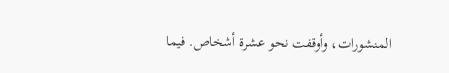المنشورات، وأوقفت نحو عشرة أشخاص. فيما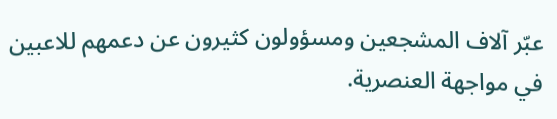عبّر آلاف المشجعين ومسؤولون كثيرون عن دعمهم للاعبين في مواجهة العنصرية.